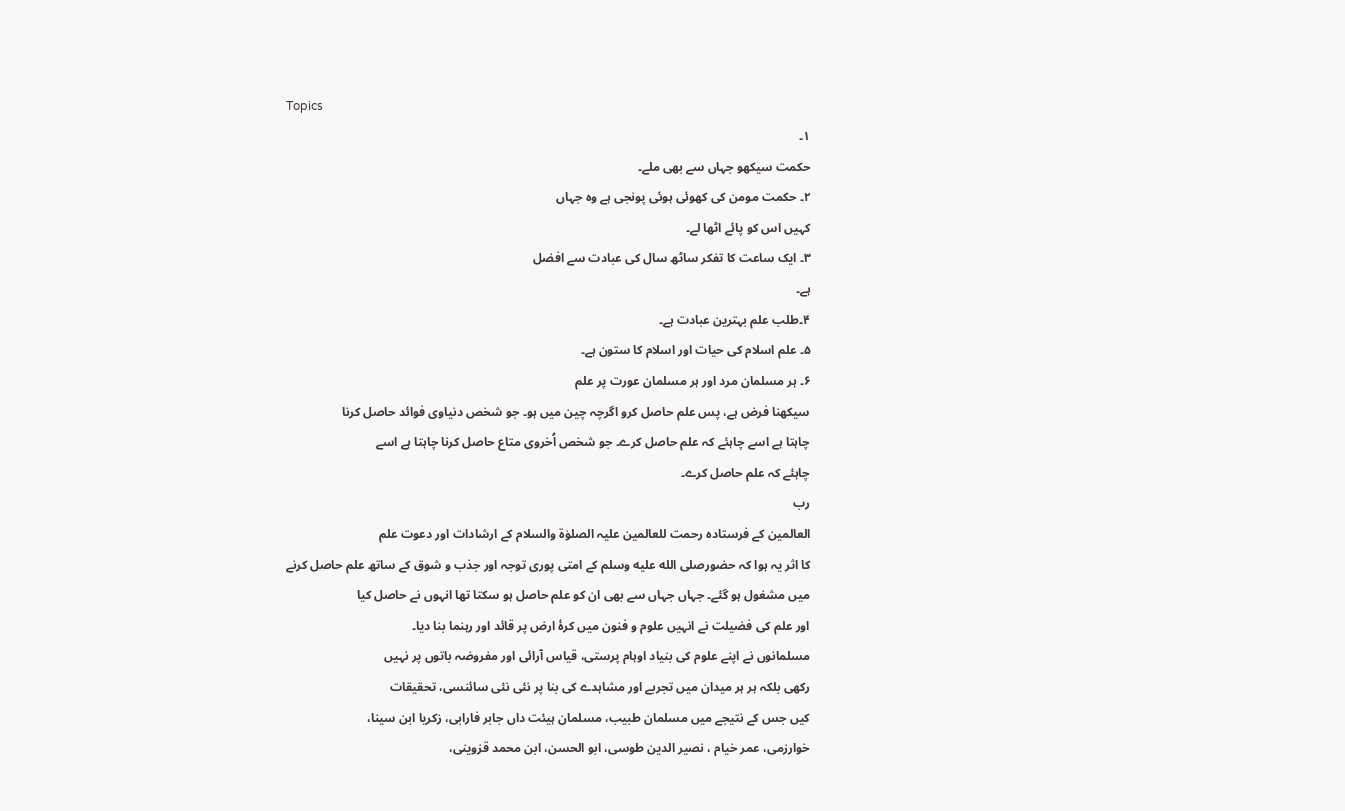Topics
۱۔
حکمت سیکھو جہاں سے بھی ملے۔
۲۔ حکمت مومن کی کھوئی ہوئی پونجی ہے وہ جہاں
کہیں اس کو پائے اٹھا لے۔
۳۔ ایک ساعت کا تفکر ساٹھ سال کی عبادت سے افضل
ہے۔
۴۔طلب علم بہترین عبادت ہے۔
۵۔ علم اسلام کی حیات اور اسلام کا ستون ہے۔
۶۔ ہر مسلمان مرد اور ہر مسلمان عورت پر علم
سیکھنا فرض ہے، پس علم حاصل کرو اگرچہ چین میں ہو۔ جو شخص دنیاوی فوائد حاصل کرنا
چاہتا ہے اسے چاہئے کہ علم حاصل کرے۔ جو شخص اُخروی متاع حاصل کرنا چاہتا ہے اسے
چاہئے کہ علم حاصل کرے۔
رب
العالمین کے فرستادہ رحمت للعالمین علیہ الصلوٰۃ والسلام کے ارشادات اور دعوت علم
کا اثر یہ ہوا کہ حضورصلى الله عليه وسلم کے امتی پوری توجہ اور جذب و شوق کے ساتھ علم حاصل کرنے
میں مشغول ہو گئے۔ جہاں جہاں سے بھی ان کو علم حاصل ہو سکتا تھا انہوں نے حاصل کیا
اور علم کی فضیلت نے انہیں علوم و فنون میں کرۂ ارض پر قائد اور رہنما بنا دیا۔
مسلمانوں نے اپنے علوم کی بنیاد اوہام پرستی، قیاس آرائی اور مفروضہ باتوں پر نہیں
رکھی بلکہ ہر ہر میدان میں تجربے اور مشاہدے کی بنا پر نئی نئی سائنسی، تحقیقات
کیں جس کے نتیجے میں مسلمان طبیب، مسلمان ہیئت داں جابر فارابی، زکریا ابن سینا،
خوارزمی، عمر خیام ، نصیر الدین طوسی، ابو الحسن، ابن محمد قزوینی،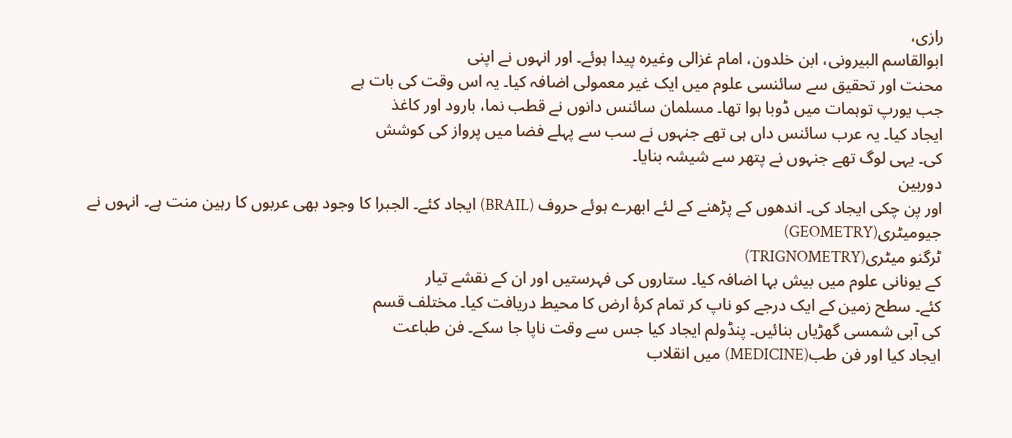رازی،
ابوالقاسم البیرونی، ابن خلدون، امام غزالی وغیرہ پیدا ہوئے۔ اور انہوں نے اپنی
محنت اور تحقیق سے سائنسی علوم میں ایک غیر معمولی اضافہ کیا۔ یہ اس وقت کی بات ہے
جب یورپ توہمات میں ڈوبا ہوا تھا۔ مسلمان سائنس دانوں نے قطب نما، بارود اور کاغذ
ایجاد کیا۔ یہ عرب سائنس داں ہی تھے جنہوں نے سب سے پہلے فضا میں پرواز کی کوشش
کی۔ یہی لوگ تھے جنہوں نے پتھر سے شیشہ بنایا۔
دوربین
اور پن چکی ایجاد کی۔ اندھوں کے پڑھنے کے لئے ابھرے ہوئے حروف (BRAIL) ایجاد کئے۔ الجبرا کا وجود بھی عربوں کا رہین منت ہے۔ انہوں نے
جیومیٹری(GEOMETRY)
ٹرگنو میٹری(TRIGNOMETRY)
کے یونانی علوم میں بیش بہا اضافہ کیا۔ ستاروں کی فہرستیں اور ان کے نقشے تیار
کئے۔ سطح زمین کے ایک درجے کو ناپ کر تمام کرۂ ارض کا محیط دریافت کیا۔ مختلف قسم
کی آبی شمسی گھڑیاں بنائیں۔ پنڈولم ایجاد کیا جس سے وقت ناپا جا سکے۔ فن طباعت
ایجاد کیا اور فن طب(MEDICINE) میں انقلاب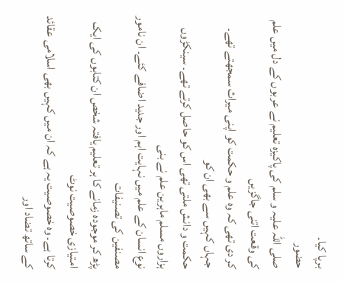برپا کیا۔
حضور
صلی اللہ علیہ و سلم کی پاکیزہ تعلیم نے عربوں کے دل میں علم کی وقعت اتنی جاگزیں
کر دی تھی کہ وہ علم و حکمت کو اپنی میراث سمجھتے تھے۔ جہاں کہیں سے بھی ان کو
حکمت و دانش ملتی تھی اس کو حاصل کرتے تھے۔ سینکڑوں ہزاروں مسلم ماہرین علم نے بنی
نوع انسان کے علم میں نہایت اہم اور جدید اضافے کئے۔ ان نامور مصنفین کی تصنیفات
پڑھ کر موجودہ زمانے کا ہر تعلیم یافتہ شخص ان کتابوں کی ایک امتیازی خصوصیت نوٹ
کرتا ہے۔ وہ خصوصیت یہ ہے کہ ان میں کہیں بھی اسلامی عقائد کے ساتھ تضاد اور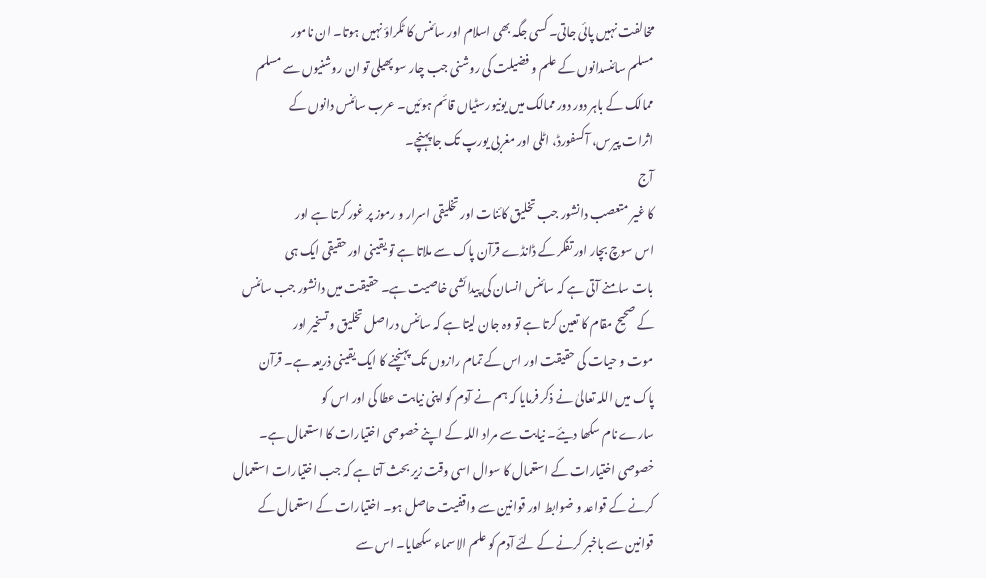مخالفت نہیں پائی جاتی۔ کسی جگہ بھی اسلام اور سائنس کا ٹکراؤ نہیں ہوتا۔ ان نامور
مسلم سائنسدانوں کے علم و فضیلت کی روشنی جب چار سو پھیلی تو ان روشنیوں سے مسلم
ممالک کے باہر دور دور ممالک میں یونیورسٹیاں قائم ہوئیں۔ عرب سائنس دانوں کے
اثرات پیرس، آکسفورڈ، اٹلی اور مغربی یورپ تک جا پہنچے۔
آج
کا غیر متعصب دانشور جب تخلیق کائنات اور تخلیقی اسرار و رموز پر غور کرتا ہے اور
اس سوچ بچار اور تفکر کے ڈانڈے قرآن پاک سے ملاتا ہے تو یقینی اور حقیقی ایک ہی
بات سامنے آتی ہے کہ سائنس انسان کی پیدائشی خاصیت ہے۔ حقیقت میں دانشور جب سائنس
کے صحیح مقام کا تعین کرتا ہے تو وہ جان لیتا ہے کہ سائنس دراصل تخلیق و تسخیر اور
موت و حیات کی حقیقت اور اس کے تمام رازوں تک پہنچنے کا ایک یقینی ذریعہ ہے۔ قرآن
پاک میں اللہ تعالیٰ نے ذکر فرمایا کہ ہم نے آدم کو اپنی نیابت عطا کی اور اس کو
سارے نام سکھا دیئے۔ نیابت سے مراد اللہ کے اپنے خصوصی اختیارات کا استعمال ہے۔
خصوصی اختیارات کے استعمال کا سوال اسی وقت زیر بحث آتا ہے کہ جب اختیارات استعمال
کرنے کے قواعد و ضوابط اور قوانین سے واقفیت حاصل ہو۔ اختیارات کے استعمال کے
قوانین سے باخبر کرنے کے لئے آدم کو علم الاسماء سکھایا۔ اس سے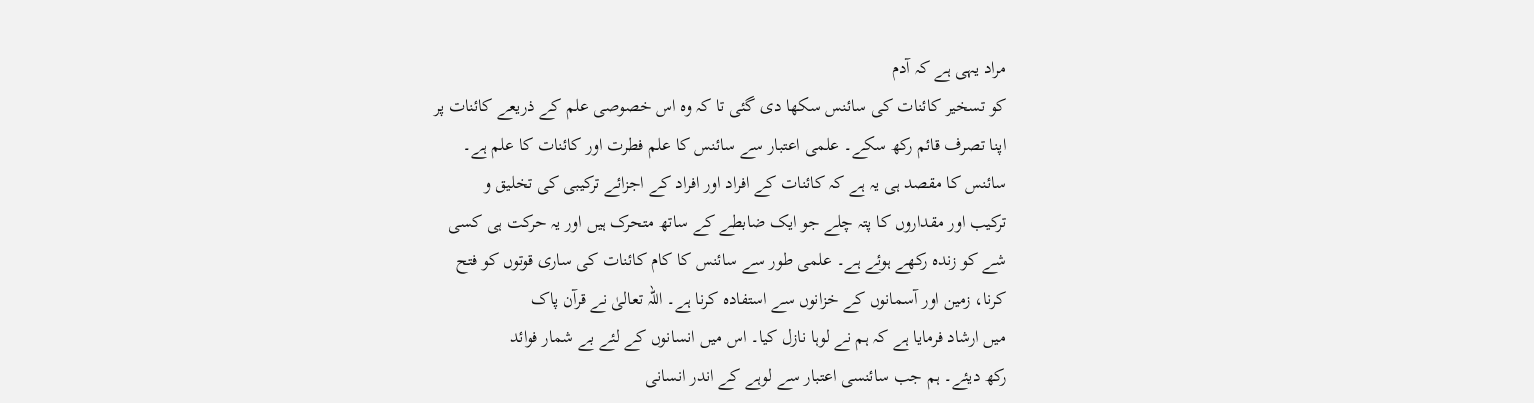مراد یہی ہے کہ آدم
کو تسخیر کائنات کی سائنس سکھا دی گئی تا کہ وہ اس خصوصی علم کے ذریعے کائنات پر
اپنا تصرف قائم رکھ سکے۔ علمی اعتبار سے سائنس کا علم فطرت اور کائنات کا علم ہے۔
سائنس کا مقصد ہی یہ ہے کہ کائنات کے افراد اور افراد کے اجزائے ترکیبی کی تخلیق و
ترکیب اور مقداروں کا پتہ چلے جو ایک ضابطے کے ساتھ متحرک ہیں اور یہ حرکت ہی کسی
شے کو زندہ رکھے ہوئے ہے۔ علمی طور سے سائنس کا کام کائنات کی ساری قوتوں کو فتح
کرنا، زمین اور آسمانوں کے خزانوں سے استفادہ کرنا ہے۔ اللہ تعالیٰ نے قرآن پاک
میں ارشاد فرمایا ہے کہ ہم نے لوہا نازل کیا۔ اس میں انسانوں کے لئے بے شمار فوائد
رکھ دیئے۔ ہم جب سائنسی اعتبار سے لوہے کے اندر انسانی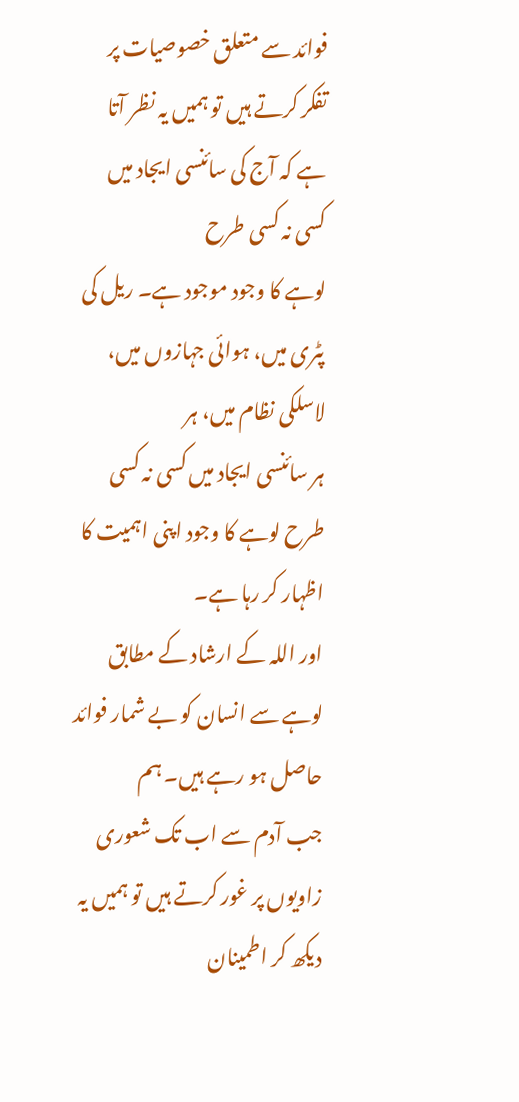فوائد سے متعلق خصوصیات پر
تفکر کرتے ہیں تو ہمیں یہ نظر آتا ہے کہ آج کی سائنسی ایجاد میں کسی نہ کسی طرح
لوہے کا وجود موجود ہے۔ ریل کی پٹری میں، ہوائی جہازوں میں، لاسلکی نظام میں، ہر
ہر سائنسی ایجاد میں کسی نہ کسی طرح لوہے کا وجود اپنی اہمیت کا اظہار کر رہا ہے۔
اور اللہ کے ارشاد کے مطابق لوہے سے انسان کو بے شمار فوائد حاصل ہو رہے ہیں۔ ہم
جب آدم سے اب تک شعوری زاویوں پر غور کرتے ہیں تو ہمیں یہ دیکھ کر اطمینان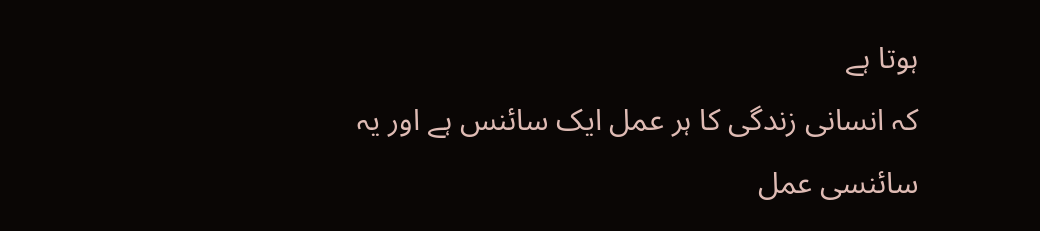ہوتا ہے
کہ انسانی زندگی کا ہر عمل ایک سائنس ہے اور یہ سائنسی عمل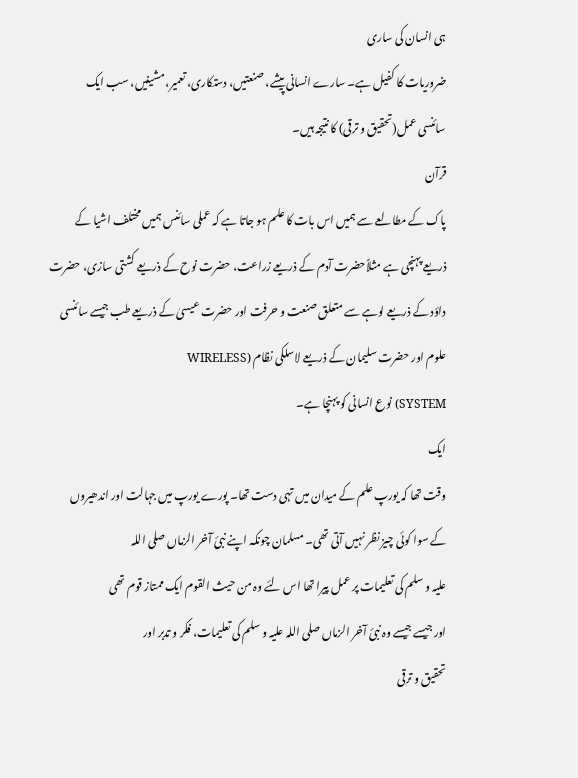ہی انسان کی ساری
ضروریات کا کفیل ہے۔ سارے انسانی پیشے، صنعتیں، دستکاری، تعمیر، مشینیں، سب ایک
سائنسی عمل(تحقیق و ترقی) کا نتیجہ ہیں۔
قرآن
پاک کے مطالعے سے ہمیں اس بات کا علم ہو جاتا ہے کہ عملی سائنس ہمیں مختلف اشیا کے
ذریعے پہنچی ہے مثلاًحضرت آدم کے ذریعے زراعت، حضرت نوح کے ذریعے کشتی سازی، حضرت
داؤد کے ذریعے لوہے سے متعلق صنعت و حرفت اور حضرت عیسیٰ کے ذریعے طب جیسے سائنسی
علوم اور حضرت سلیمان کے ذریعے لاسلکی نظام (WIRELESS
SYSTEM) نوع انسانی کو پہنچا ہے۔
ایک
وقت تھا کہ یورپ علم کے میدان میں تہی دست تھا۔ پورے یورپ میں جہالت اور اندھیروں
کے سوا کوئی چیز نظر نہیں آتی تھی۔ مسلمان چونکہ اپنے نبئ آخر الزماں صلی اللہ
علیہ و سلم کی تعلیمات پر عمل پیرا تھا اس لئے وہ من حیث القوم ایک ممتاز قوم تھی
اور جیسے جیسے وہ نبئ آخر الزماں صلی اللہ علیہ و سلم کی تعلیمات، فکر و تدبر اور
تحقیق و ترقی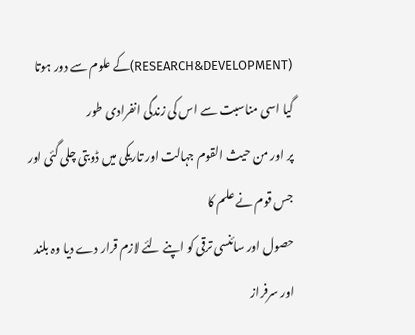(RESEARCH&DEVELOPMENT)کے علوم سے دور ہوتا گیا اسی مناسبت سے اس کی زندگی انفرادی طور
پر اور من حیث القوم جہالت اور تاریکی میں ڈوبتی چلی گئی اور جس قوم نے علم کا
حصول اور سائنسی ترقی کو اپنے لئے لازم قرار دے دیا وہ بلند اور سرفراز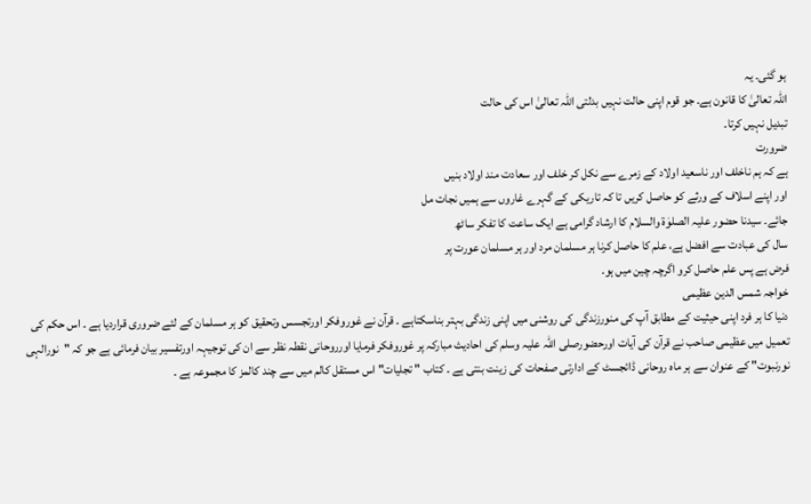ہو گئی۔ یہ
اللہ تعالیٰ کا قانون ہے۔ جو قوم اپنی حالت نہیں بدلتی اللہ تعالیٰ اس کی حالت
تبدیل نہیں کرتا۔
ضرورت
ہے کہ ہم ناخلف اور ناسعید اولاد کے زمرے سے نکل کر خلف اور سعادت مند اولاد بنیں
اور اپنے اسلاف کے ورثے کو حاصل کریں تا کہ تاریکی کے گہرے غاروں سے ہمیں نجات مل
جائے۔ سیدنا حضور علیہ الصلوٰۃ والسلام کا ارشاد گرامی ہے ایک ساعت کا تفکر ساٹھ
سال کی عبادت سے افضل ہے، علم کا حاصل کرنا ہر مسلمان مرد اور ہر مسلمان عورت پر
فرض ہے پس علم حاصل کرو اگرچہ چین میں ہو۔
خواجہ شمس الدین عظیمی
دنیا کا ہر فرد اپنی حیثیت کے مطابق آپ کی منورزندگی کی روشنی میں اپنی زندگی بہتر بناسکتاہے ۔ قرآن نے غوروفکر اورتجسس وتحقیق کو ہر مسلمان کے لئے ضروری قراردیا ہے ۔ اس حکم کی تعمیل میں عظیمی صاحب نے قرآن کی آیات اورحضورصلی اللہ علیہ وسلم کی احادیث مبارکہ پر غوروفکر فرمایا اورروحانی نقطہ نظر سے ان کی توجیہہ اورتفسیر بیان فرمائی ہے جو کہ "نورالہی نورنبوت" کے عنوان سے ہر ماہ روحانی ڈائجسٹ کے ادارتی صفحات کی زینت بنتی ہے ۔ کتاب " تجلیات" اس مستقل کالم میں سے چند کالمز کا مجموعہ ہے ۔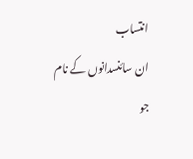انتساب
ان سائنسدانوں کے نام
جو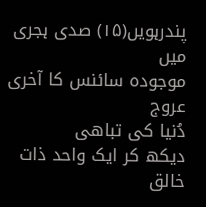پندرہویں(۱۵) صدی ہجری میں
موجودہ سائنس کا آخری عروج
دُنیا کی تباھی
دیکھ کر ایک واحد ذات خالق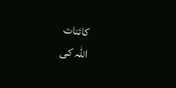کائنات
اللہ کی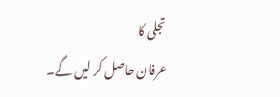تجلی کا
عرفان حاصل کر لیں گے۔